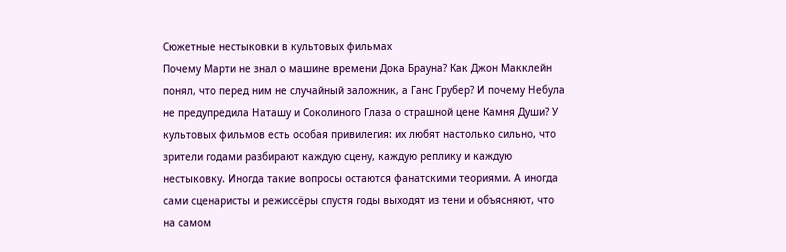Сюжетные нестыковки в культовых фильмах
Почему Марти не знал о машине времени Дока Брауна? Как Джон Макклейн понял, что перед ним не случайный заложник, а Ганс Грубер? И почему Небула не предупредила Наташу и Соколиного Глаза о страшной цене Камня Души? У культовых фильмов есть особая привилегия: их любят настолько сильно, что зрители годами разбирают каждую сцену, каждую реплику и каждую нестыковку. Иногда такие вопросы остаются фанатскими теориями. А иногда сами сценаристы и режиссёры спустя годы выходят из тени и объясняют, что на самом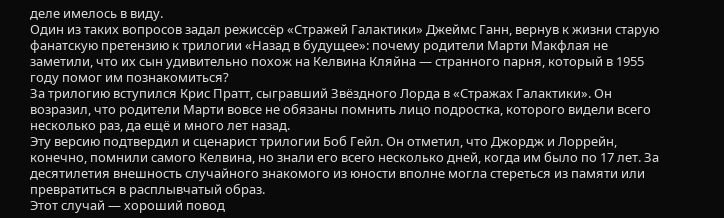деле имелось в виду.
Один из таких вопросов задал режиссёр «Стражей Галактики» Джеймс Ганн, вернув к жизни старую фанатскую претензию к трилогии «Назад в будущее»: почему родители Марти Макфлая не заметили, что их сын удивительно похож на Келвина Кляйна — странного парня, который в 1955 году помог им познакомиться?
За трилогию вступился Крис Пратт, сыгравший Звёздного Лорда в «Стражах Галактики». Он возразил, что родители Марти вовсе не обязаны помнить лицо подростка, которого видели всего несколько раз, да ещё и много лет назад.
Эту версию подтвердил и сценарист трилогии Боб Гейл. Он отметил, что Джордж и Лоррейн, конечно, помнили самого Келвина, но знали его всего несколько дней, когда им было по 17 лет. За десятилетия внешность случайного знакомого из юности вполне могла стереться из памяти или превратиться в расплывчатый образ.
Этот случай — хороший повод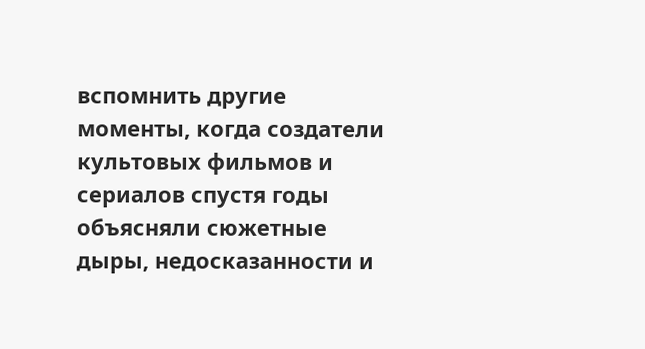вспомнить другие моменты, когда создатели культовых фильмов и сериалов спустя годы объясняли сюжетные дыры, недосказанности и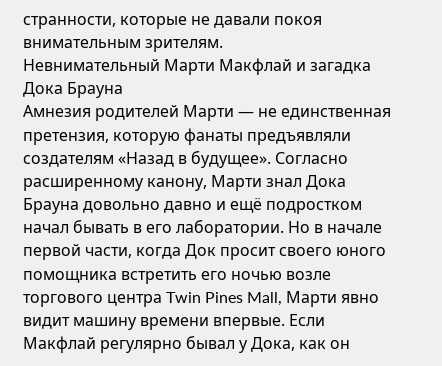странности, которые не давали покоя внимательным зрителям.
Невнимательный Марти Макфлай и загадка Дока Брауна
Амнезия родителей Марти — не единственная претензия, которую фанаты предъявляли создателям «Назад в будущее». Согласно расширенному канону, Марти знал Дока Брауна довольно давно и ещё подростком начал бывать в его лаборатории. Но в начале первой части, когда Док просит своего юного помощника встретить его ночью возле торгового центра Twin Pines Mall, Марти явно видит машину времени впервые. Если Макфлай регулярно бывал у Дока, как он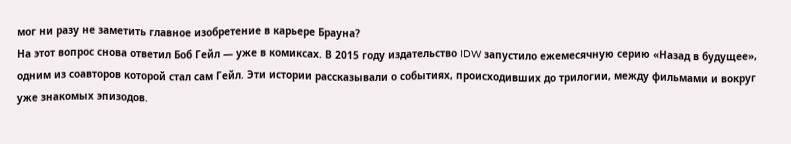мог ни разу не заметить главное изобретение в карьере Брауна?
На этот вопрос снова ответил Боб Гейл — уже в комиксах. В 2015 году издательство IDW запустило ежемесячную серию «Назад в будущее», одним из соавторов которой стал сам Гейл. Эти истории рассказывали о событиях, происходивших до трилогии, между фильмами и вокруг уже знакомых эпизодов.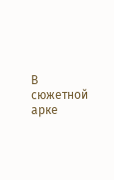В сюжетной арке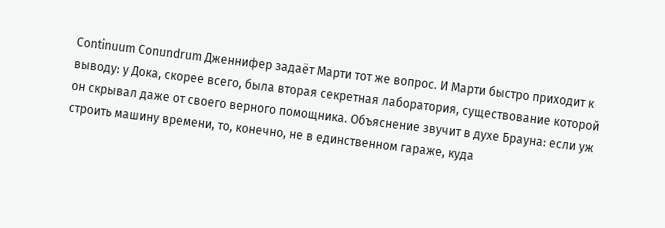Continuum Conundrum Дженнифер задаёт Марти тот же вопрос. И Марти быстро приходит к выводу: у Дока, скорее всего, была вторая секретная лаборатория, существование которой он скрывал даже от своего верного помощника. Объяснение звучит в духе Брауна: если уж строить машину времени, то, конечно, не в единственном гараже, куда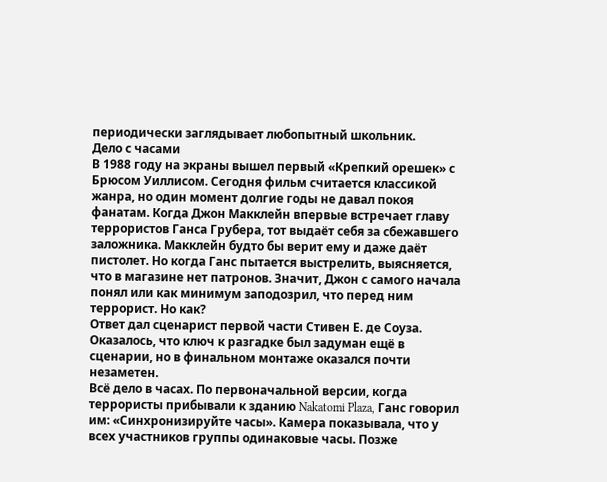периодически заглядывает любопытный школьник.
Дело с часами
В 1988 году на экраны вышел первый «Крепкий орешек» с Брюсом Уиллисом. Сегодня фильм считается классикой жанра, но один момент долгие годы не давал покоя фанатам. Когда Джон Макклейн впервые встречает главу террористов Ганса Грубера, тот выдаёт себя за сбежавшего заложника. Макклейн будто бы верит ему и даже даёт пистолет. Но когда Ганс пытается выстрелить, выясняется, что в магазине нет патронов. Значит, Джон с самого начала понял или как минимум заподозрил, что перед ним террорист. Но как?
Ответ дал сценарист первой части Стивен Е. де Соуза. Оказалось, что ключ к разгадке был задуман ещё в сценарии, но в финальном монтаже оказался почти незаметен.
Всё дело в часах. По первоначальной версии, когда террористы прибывали к зданию Nakatomi Plaza, Ганс говорил им: «Синхронизируйте часы». Камера показывала, что у всех участников группы одинаковые часы. Позже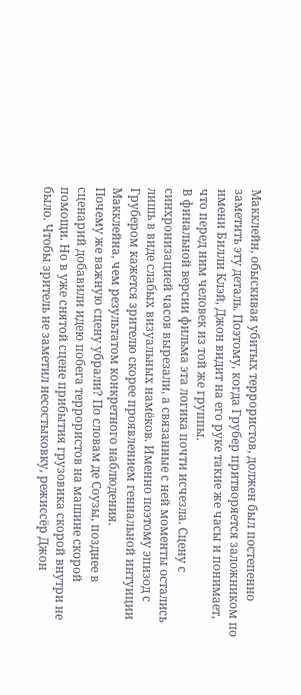Макклейн, обыскивая убитых террористов, должен был постепенно заметить эту деталь. Поэтому, когда Грубер притворяется заложником по имени Билли Клэй, Джон видит на его руке такие же часы и понимает, что перед ним человек из той же группы.
В финальной версии фильма эта логика почти исчезла. Сцену с синхронизацией часов вырезали, а связанные с ней моменты остались лишь в виде слабых визуальных намёков. Именно поэтому эпизод с Грубером кажется зрителю скорее проявлением гениальной интуиции Макклейна, чем результатом конкретного наблюдения.
Почему же важную сцену убрали? По словам де Соузы, позднее в сценарий добавили идею побега террористов на машине скорой помощи. Но в уже снятой сцене прибытия грузовика скорой внутри не было. Чтобы зритель не заметил несостыковку, режиссёр Джон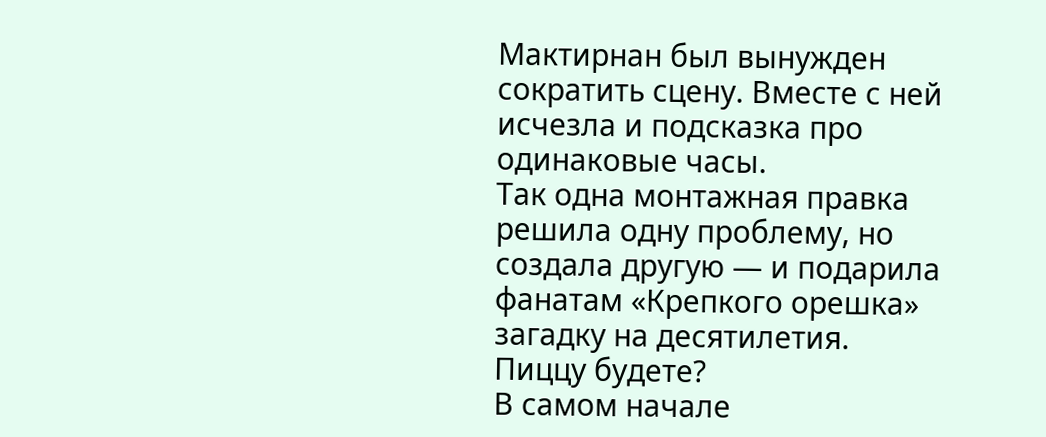Мактирнан был вынужден сократить сцену. Вместе с ней исчезла и подсказка про одинаковые часы.
Так одна монтажная правка решила одну проблему, но создала другую — и подарила фанатам «Крепкого орешка» загадку на десятилетия.
Пиццу будете?
В самом начале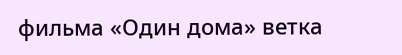фильма «Один дома» ветка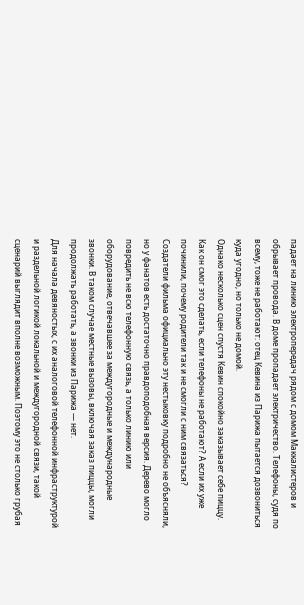падает на линию электропередач рядом с домом Маккалистеров и обрывает провода. В доме пропадает электричество. Телефоны, судя по всему, тоже не работают: отец Кевина из Парижа пытается дозвониться куда угодно, но только не домой.
Однако несколько сцен спустя Кевин спокойно заказывает себе пиццу. Как он смог это сделать, если телефоны не работают? А если их уже починили, почему родители так и не смогли с ним связаться?
Создатели фильма официально эту нестыковку подробно не объясняли, но у фанатов есть достаточно правдоподобная версия. Дерево могло повредить не всю телефонную связь, а только линию или оборудование, отвечавшее за междугородные и международные звонки. В таком случае местные вызовы, включая заказ пиццы, могли продолжать работать, а звонки из Парижа — нет.
Для начала девяностых, с их аналоговой телефонной инфраструктурой и раздельной логикой локальной и междугородной связи, такой сценарий выглядит вполне возможным. Поэтому это не столько грубая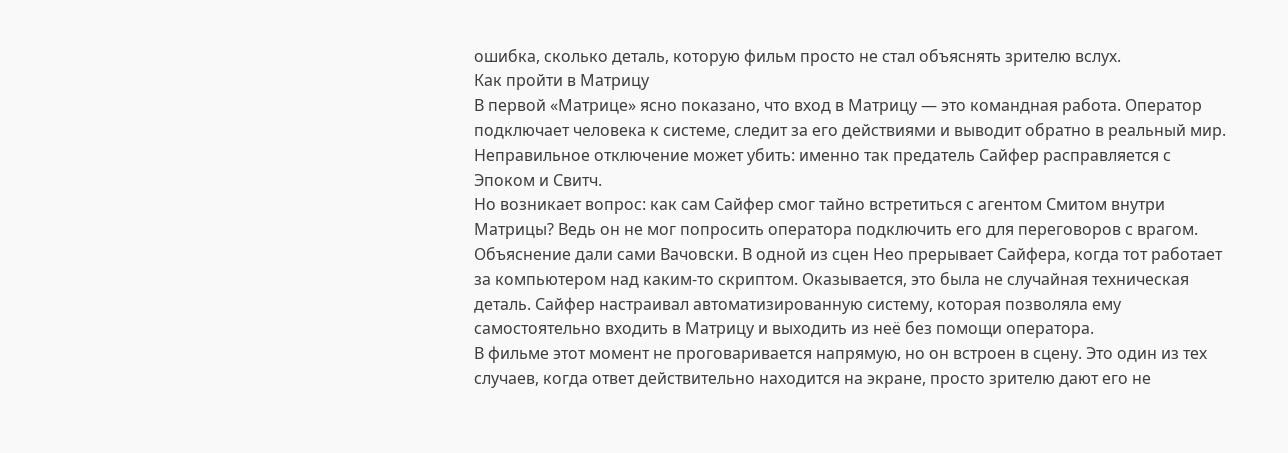ошибка, сколько деталь, которую фильм просто не стал объяснять зрителю вслух.
Как пройти в Матрицу
В первой «Матрице» ясно показано, что вход в Матрицу — это командная работа. Оператор подключает человека к системе, следит за его действиями и выводит обратно в реальный мир. Неправильное отключение может убить: именно так предатель Сайфер расправляется с Эпоком и Свитч.
Но возникает вопрос: как сам Сайфер смог тайно встретиться с агентом Смитом внутри Матрицы? Ведь он не мог попросить оператора подключить его для переговоров с врагом.
Объяснение дали сами Вачовски. В одной из сцен Нео прерывает Сайфера, когда тот работает за компьютером над каким-то скриптом. Оказывается, это была не случайная техническая деталь. Сайфер настраивал автоматизированную систему, которая позволяла ему самостоятельно входить в Матрицу и выходить из неё без помощи оператора.
В фильме этот момент не проговаривается напрямую, но он встроен в сцену. Это один из тех случаев, когда ответ действительно находится на экране, просто зрителю дают его не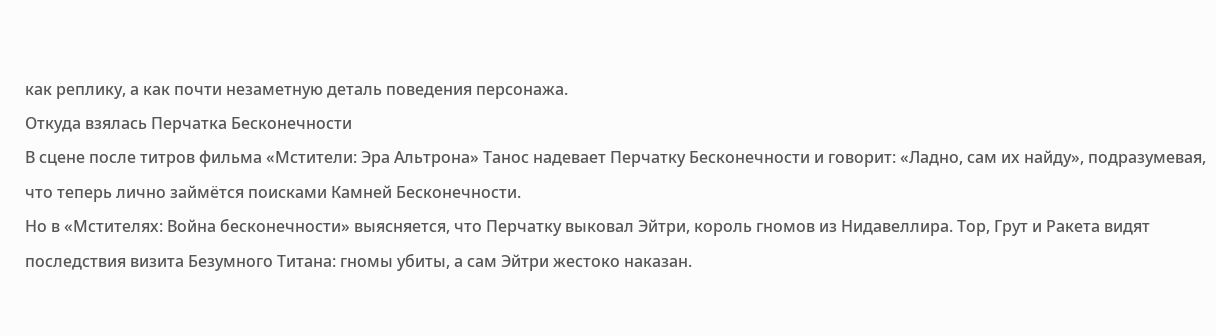как реплику, а как почти незаметную деталь поведения персонажа.
Откуда взялась Перчатка Бесконечности
В сцене после титров фильма «Мстители: Эра Альтрона» Танос надевает Перчатку Бесконечности и говорит: «Ладно, сам их найду», подразумевая, что теперь лично займётся поисками Камней Бесконечности.
Но в «Мстителях: Война бесконечности» выясняется, что Перчатку выковал Эйтри, король гномов из Нидавеллира. Тор, Грут и Ракета видят последствия визита Безумного Титана: гномы убиты, а сам Эйтри жестоко наказан.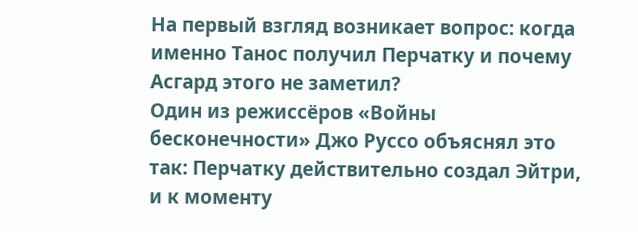На первый взгляд возникает вопрос: когда именно Танос получил Перчатку и почему Асгард этого не заметил?
Один из режиссёров «Войны бесконечности» Джо Руссо объяснял это так: Перчатку действительно создал Эйтри, и к моменту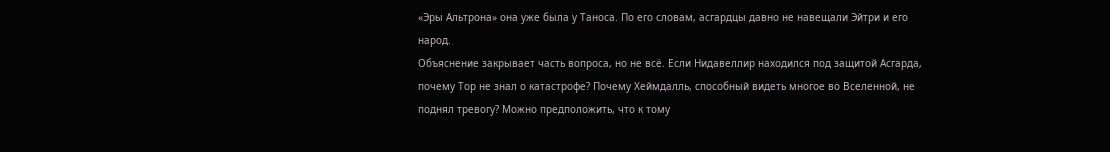«Эры Альтрона» она уже была у Таноса. По его словам, асгардцы давно не навещали Эйтри и его народ.
Объяснение закрывает часть вопроса, но не всё. Если Нидавеллир находился под защитой Асгарда, почему Тор не знал о катастрофе? Почему Хеймдалль, способный видеть многое во Вселенной, не поднял тревогу? Можно предположить, что к тому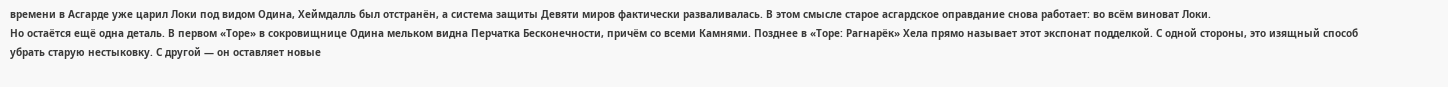времени в Асгарде уже царил Локи под видом Одина, Хеймдалль был отстранён, а система защиты Девяти миров фактически разваливалась. В этом смысле старое асгардское оправдание снова работает: во всём виноват Локи.
Но остаётся ещё одна деталь. В первом «Торе» в сокровищнице Одина мельком видна Перчатка Бесконечности, причём со всеми Камнями. Позднее в «Торе: Рагнарёк» Хела прямо называет этот экспонат подделкой. С одной стороны, это изящный способ убрать старую нестыковку. С другой — он оставляет новые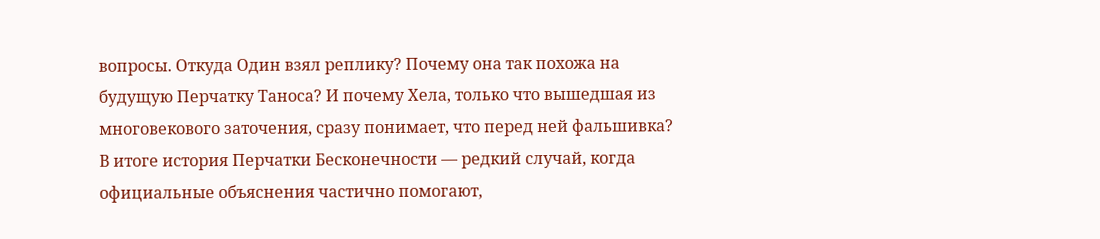вопросы. Откуда Один взял реплику? Почему она так похожа на будущую Перчатку Таноса? И почему Хела, только что вышедшая из многовекового заточения, сразу понимает, что перед ней фальшивка?
В итоге история Перчатки Бесконечности — редкий случай, когда официальные объяснения частично помогают,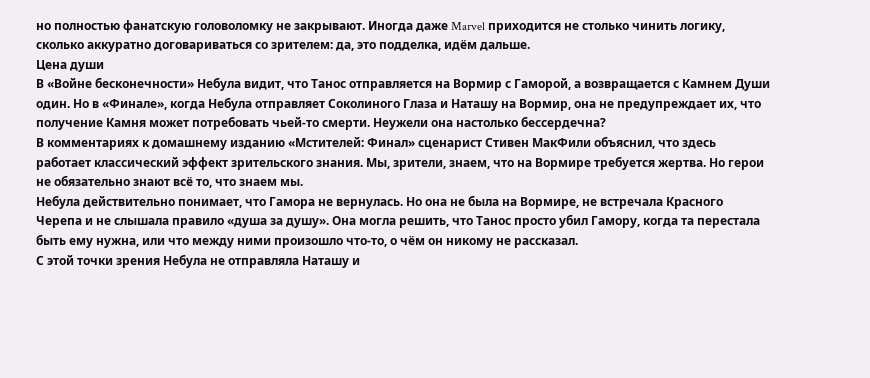но полностью фанатскую головоломку не закрывают. Иногда даже Marvel приходится не столько чинить логику, сколько аккуратно договариваться со зрителем: да, это подделка, идём дальше.
Цена души
В «Войне бесконечности» Небула видит, что Танос отправляется на Вормир с Гаморой, а возвращается с Камнем Души один. Но в «Финале», когда Небула отправляет Соколиного Глаза и Наташу на Вормир, она не предупреждает их, что получение Камня может потребовать чьей-то смерти. Неужели она настолько бессердечна?
В комментариях к домашнему изданию «Мстителей: Финал» сценарист Стивен МакФили объяснил, что здесь работает классический эффект зрительского знания. Мы, зрители, знаем, что на Вормире требуется жертва. Но герои не обязательно знают всё то, что знаем мы.
Небула действительно понимает, что Гамора не вернулась. Но она не была на Вормире, не встречала Красного Черепа и не слышала правило «душа за душу». Она могла решить, что Танос просто убил Гамору, когда та перестала быть ему нужна, или что между ними произошло что-то, о чём он никому не рассказал.
С этой точки зрения Небула не отправляла Наташу и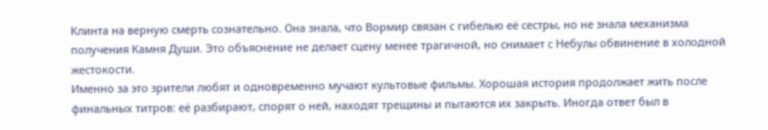Клинта на верную смерть сознательно. Она знала, что Вормир связан с гибелью её сестры, но не знала механизма получения Камня Души. Это объяснение не делает сцену менее трагичной, но снимает с Небулы обвинение в холодной жестокости.
Именно за это зрители любят и одновременно мучают культовые фильмы. Хорошая история продолжает жить после финальных титров: её разбирают, спорят о ней, находят трещины и пытаются их закрыть. Иногда ответ был в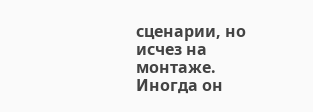сценарии, но исчез на монтаже. Иногда он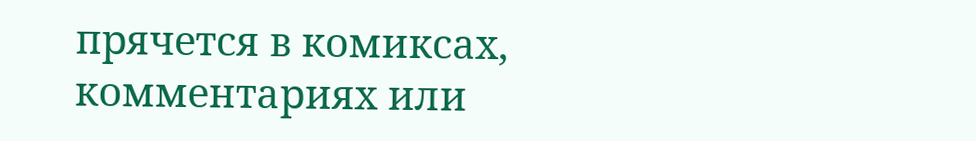прячется в комиксах, комментариях или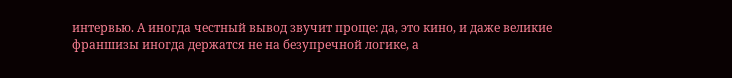интервью. А иногда честный вывод звучит проще: да, это кино, и даже великие франшизы иногда держатся не на безупречной логике, а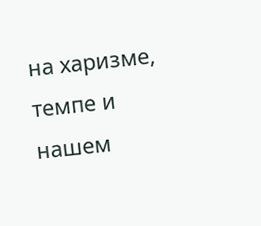на харизме, темпе и нашем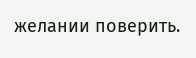желании поверить.